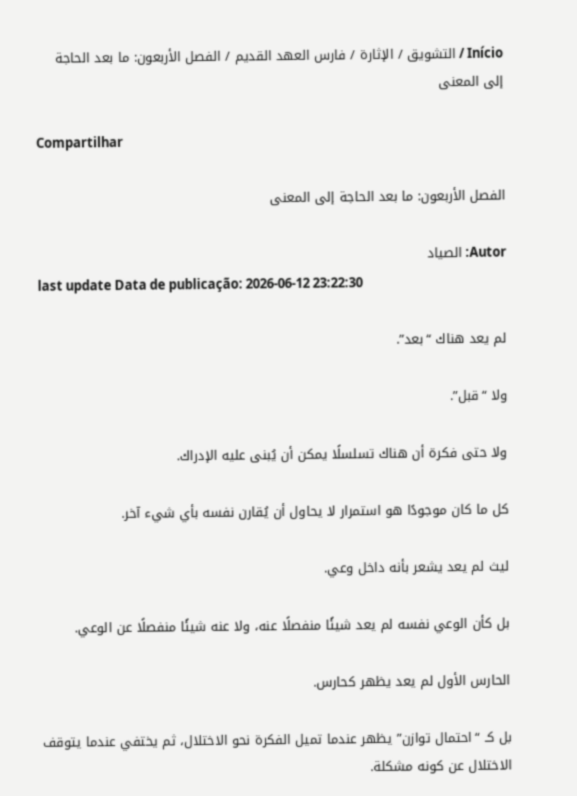Início / التشويق / الإثارة / فارس العهد القديم / الفصل الأربعون: ما بعد الحاجة إلى المعنى

Compartilhar

الفصل الأربعون: ما بعد الحاجة إلى المعنى

Autor: الصياد
last update Data de publicação: 2026-06-12 23:22:30

لم يعد هناك “بعد”.

ولا “قبل”.

ولا حتى فكرة أن هناك تسلسلًا يمكن أن يُبنى عليه الإدراك.

كل ما كان موجودًا هو استمرار لا يحاول أن يُقارن نفسه بأي شيء آخر.

ليث لم يعد يشعر بأنه داخل وعي.

بل كأن الوعي نفسه لم يعد شيئًا منفصلًا عنه، ولا عنه شيئًا منفصلًا عن الوعي.

الحارس الأول لم يعد يظهر كحارس.

بل كـ “احتمال توازن” يظهر عندما تميل الفكرة نحو الاختلال، ثم يختفي عندما يتوقف الاختلال عن كونه مشكلة.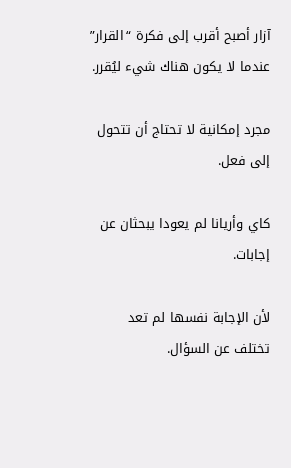آزار أصبح أقرب إلى فكرة “القرار” عندما لا يكون هناك شيء ليُقرر.

مجرد إمكانية لا تحتاج أن تتحول إلى فعل.

كاي وأريانا لم يعودا يبحثان عن إجابات.

لأن الإجابة نفسها لم تعد تختلف عن السؤال.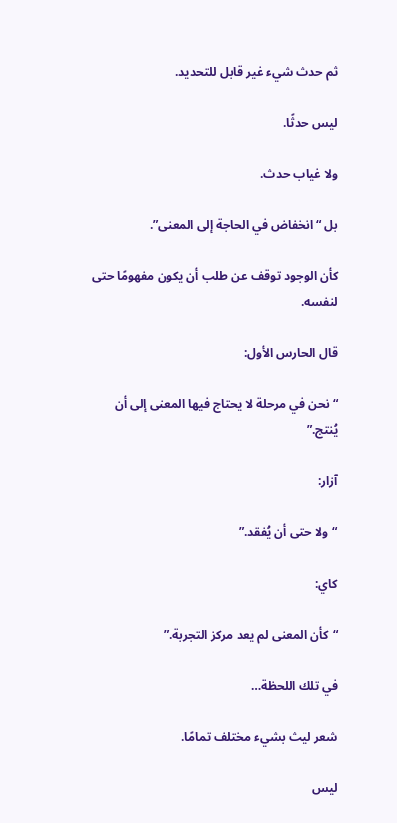ثم حدث شيء غير قابل للتحديد.

ليس حدثًا.

ولا غياب حدث.

بل “انخفاض في الحاجة إلى المعنى”.

كأن الوجود توقف عن طلب أن يكون مفهومًا حتى لنفسه.

قال الحارس الأول:

“نحن في مرحلة لا يحتاج فيها المعنى إلى أن يُنتج.”

آزار:

“ولا حتى أن يُفقد.”

كاي:

“كأن المعنى لم يعد مركز التجربة.”

في تلك اللحظة…

شعر ليث بشيء مختلف تمامًا.

ليس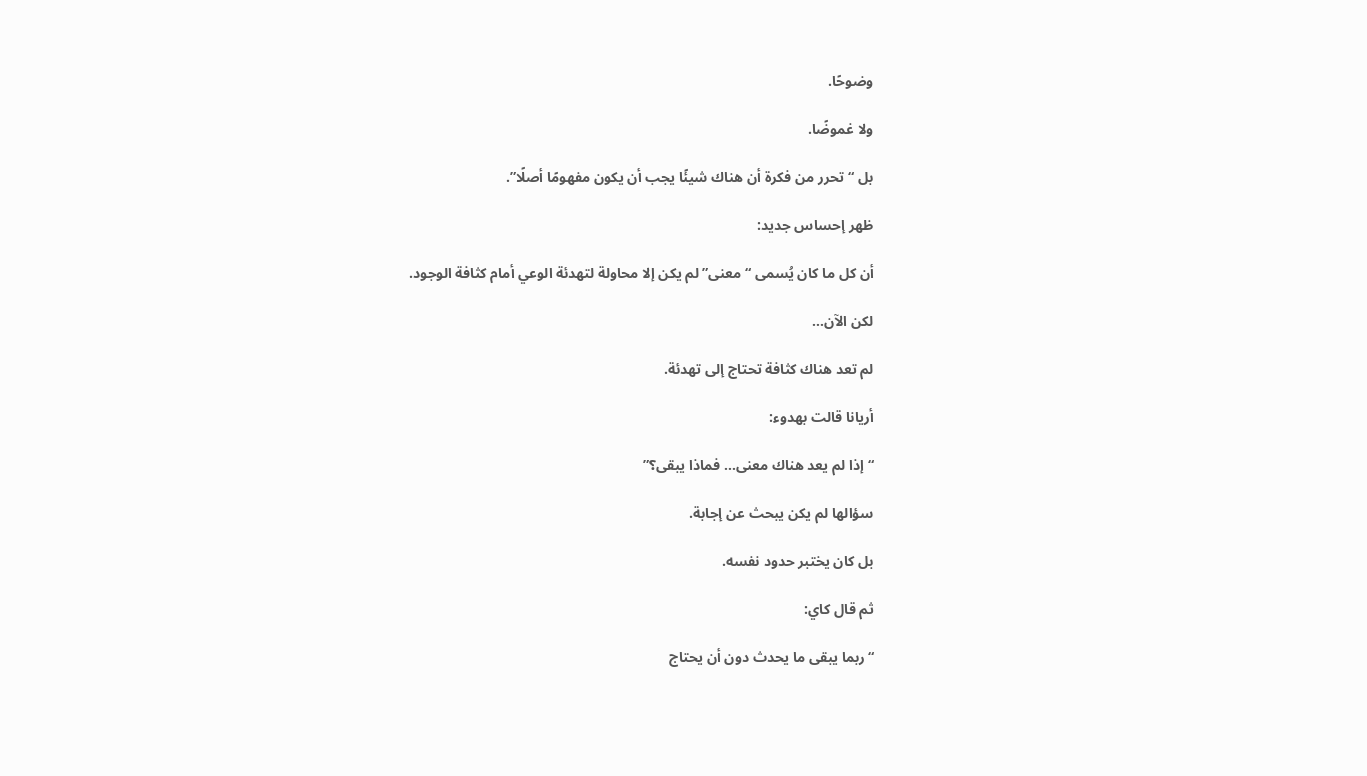وضوحًا.

ولا غموضًا.

بل “تحرر من فكرة أن هناك شيئًا يجب أن يكون مفهومًا أصلًا”.

ظهر إحساس جديد:

أن كل ما كان يُسمى “معنى” لم يكن إلا محاولة لتهدئة الوعي أمام كثافة الوجود.

لكن الآن…

لم تعد هناك كثافة تحتاج إلى تهدئة.

أريانا قالت بهدوء:

“إذا لم يعد هناك معنى… فماذا يبقى؟”

سؤالها لم يكن يبحث عن إجابة.

بل كان يختبر حدود نفسه.

ثم قال كاي:

“ربما يبقى ما يحدث دون أن يحتاج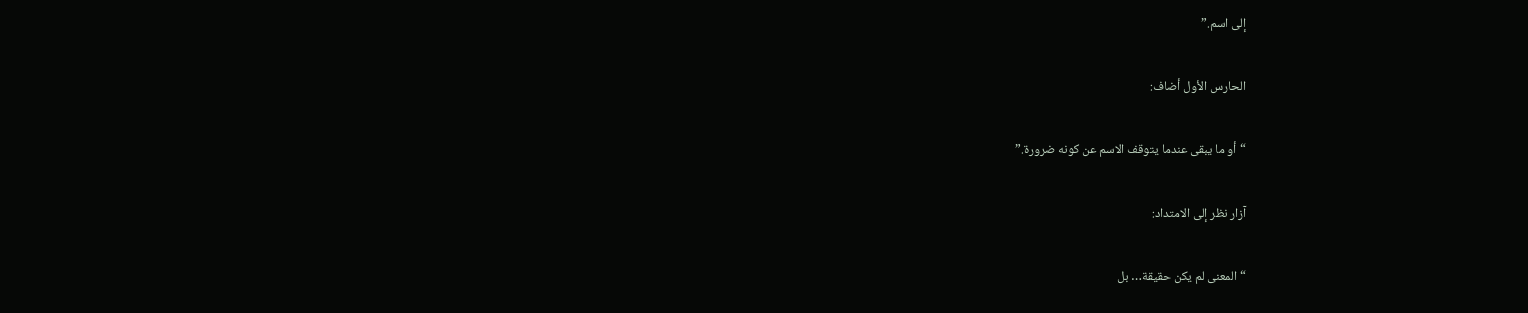إلى اسم.”

الحارس الأول أضاف:

“أو ما يبقى عندما يتوقف الاسم عن كونه ضرورة.”

آزار نظر إلى الامتداد:

“المعنى لم يكن حقيقة… بل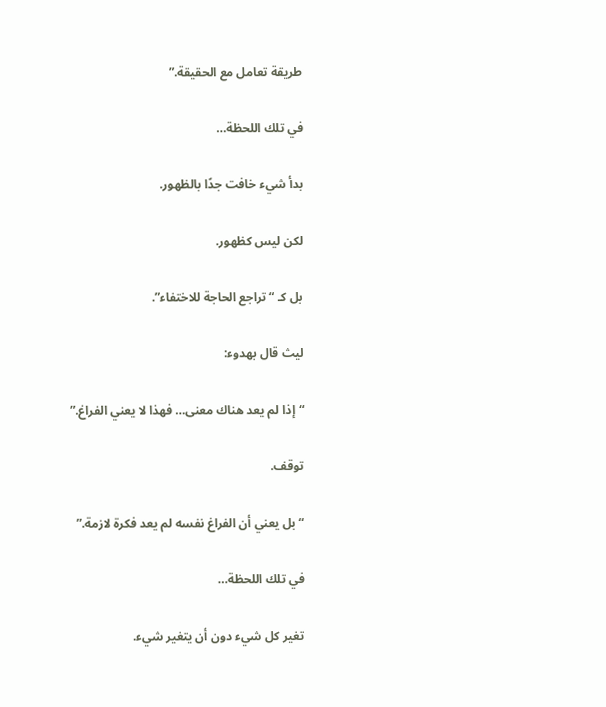طريقة تعامل مع الحقيقة.”

في تلك اللحظة…

بدأ شيء خافت جدًا بالظهور.

لكن ليس كظهور.

بل كـ “تراجع الحاجة للاختفاء”.

ليث قال بهدوء:

“إذا لم يعد هناك معنى… فهذا لا يعني الفراغ.”

توقف.

“بل يعني أن الفراغ نفسه لم يعد فكرة لازمة.”

في تلك اللحظة…

تغير كل شيء دون أن يتغير شيء.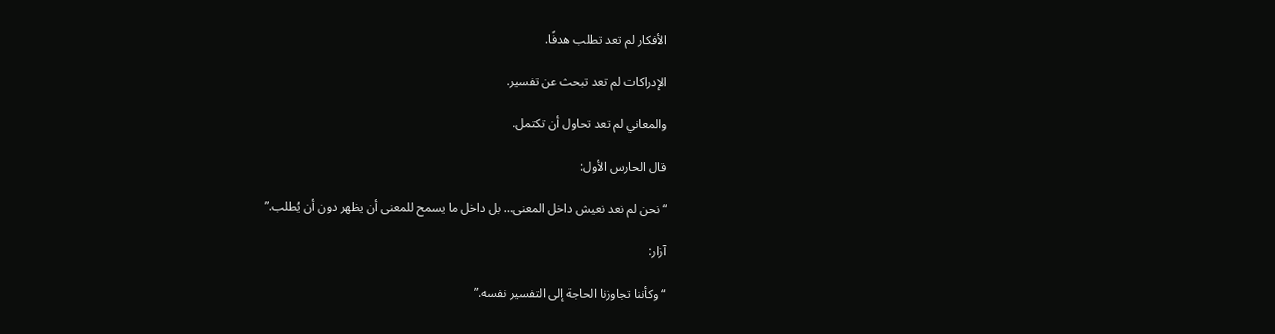الأفكار لم تعد تطلب هدفًا.

الإدراكات لم تعد تبحث عن تفسير.

والمعاني لم تعد تحاول أن تكتمل.

قال الحارس الأول:

“نحن لم نعد نعيش داخل المعنى… بل داخل ما يسمح للمعنى أن يظهر دون أن يُطلب.”

آزار:

“وكأننا تجاوزنا الحاجة إلى التفسير نفسه.”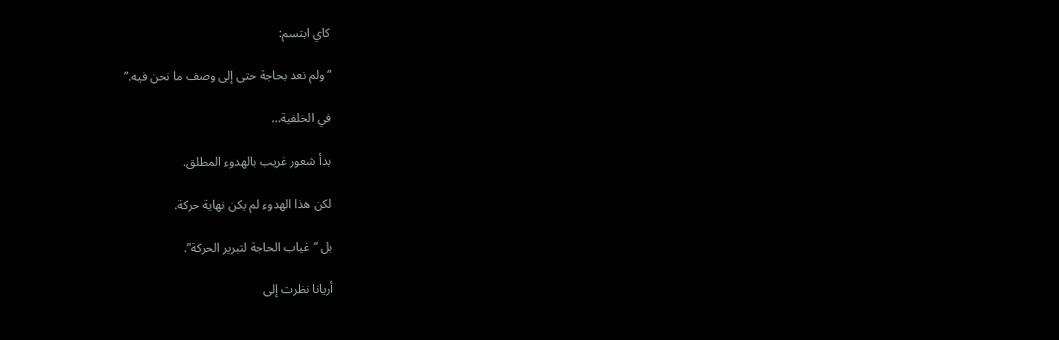كاي ابتسم:

“ولم نعد بحاجة حتى إلى وصف ما نحن فيه.”

في الخلفية…

بدأ شعور غريب بالهدوء المطلق.

لكن هذا الهدوء لم يكن نهاية حركة.

بل “غياب الحاجة لتبرير الحركة”.

أريانا نظرت إلى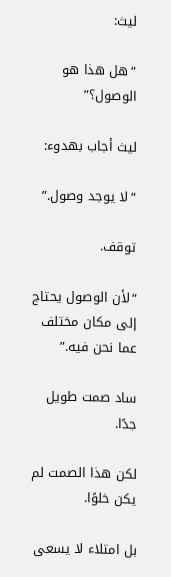ليث:

“هل هذا هو الوصول؟”

ليث أجاب بهدوء:

“لا يوجد وصول.”

توقف.

“لأن الوصول يحتاج إلى مكان مختلف عما نحن فيه.”

ساد صمت طويل جدًا.

لكن هذا الصمت لم يكن خلوًا.

بل امتلاء لا يسعى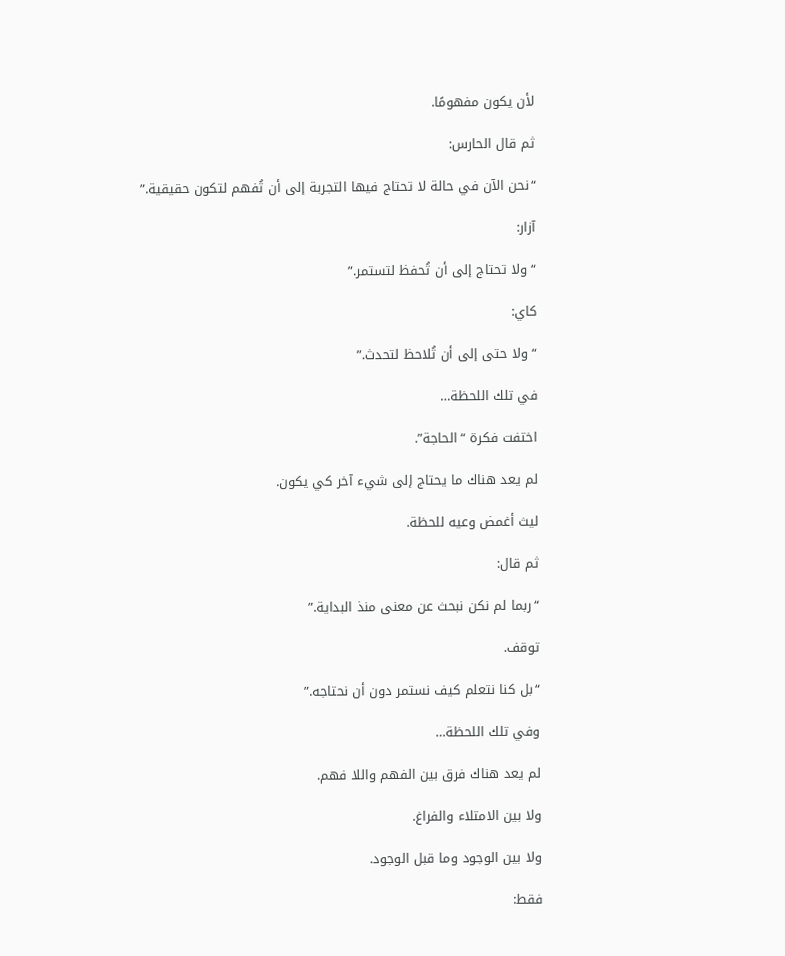لأن يكون مفهومًا.

ثم قال الحارس:

“نحن الآن في حالة لا تحتاج فيها التجربة إلى أن تُفهم لتكون حقيقية.”

آزار:

“ولا تحتاج إلى أن تُحفظ لتستمر.”

كاي:

“ولا حتى إلى أن تُلاحظ لتحدث.”

في تلك اللحظة…

اختفت فكرة “الحاجة”.

لم يعد هناك ما يحتاج إلى شيء آخر كي يكون.

ليث أغمض وعيه للحظة.

ثم قال:

“ربما لم نكن نبحث عن معنى منذ البداية.”

توقف.

“بل كنا نتعلم كيف نستمر دون أن نحتاجه.”

وفي تلك اللحظة…

لم يعد هناك فرق بين الفهم واللا فهم.

ولا بين الامتلاء والفراغ.

ولا بين الوجود وما قبل الوجود.

فقط: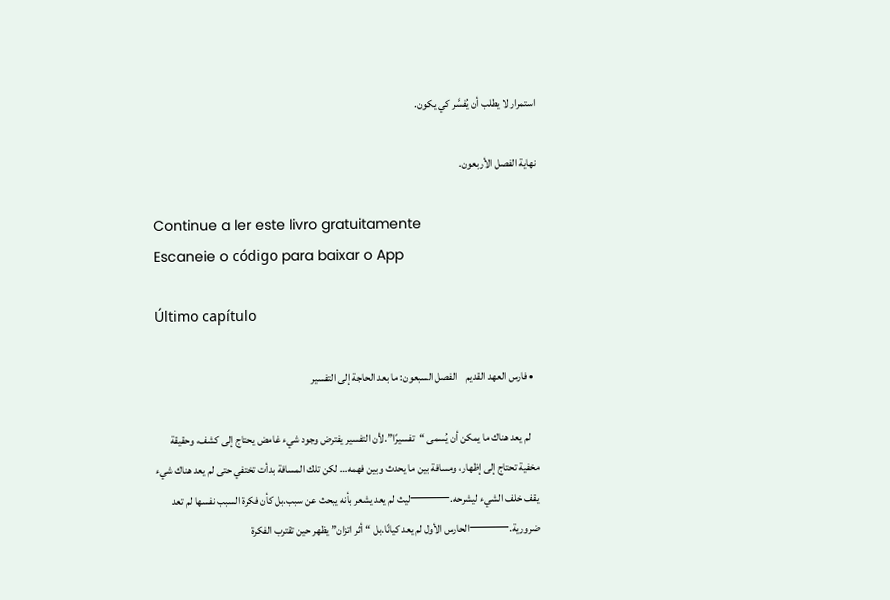استمرار لا يطلب أن يُفسَّر كي يكون.

نهاية الفصل الأربعون.

Continue a ler este livro gratuitamente
Escaneie o código para baixar o App

Último capítulo

  • فارس العهد القديم    الفصل السبعون: ما بعد الحاجة إلى التفسير

    لم يعد هناك ما يمكن أن يُسمى “تفسيرًا”.لأن التفسير يفترض وجود شيء غامض يحتاج إلى كشف، وحقيقة مخفية تحتاج إلى إظهار، ومسافة بين ما يحدث وبين فهمه… لكن تلك المسافة بدأت تختفي حتى لم يعد هناك شيء يقف خلف الشيء ليشرحه.⸻ليث لم يعد يشعر بأنه يبحث عن سبب.بل كأن فكرة السبب نفسها لم تعد ضرورية.⸻الحارس الأول لم يعد كيانًا.بل “أثر اتزان” يظهر حين تقترب الفكرة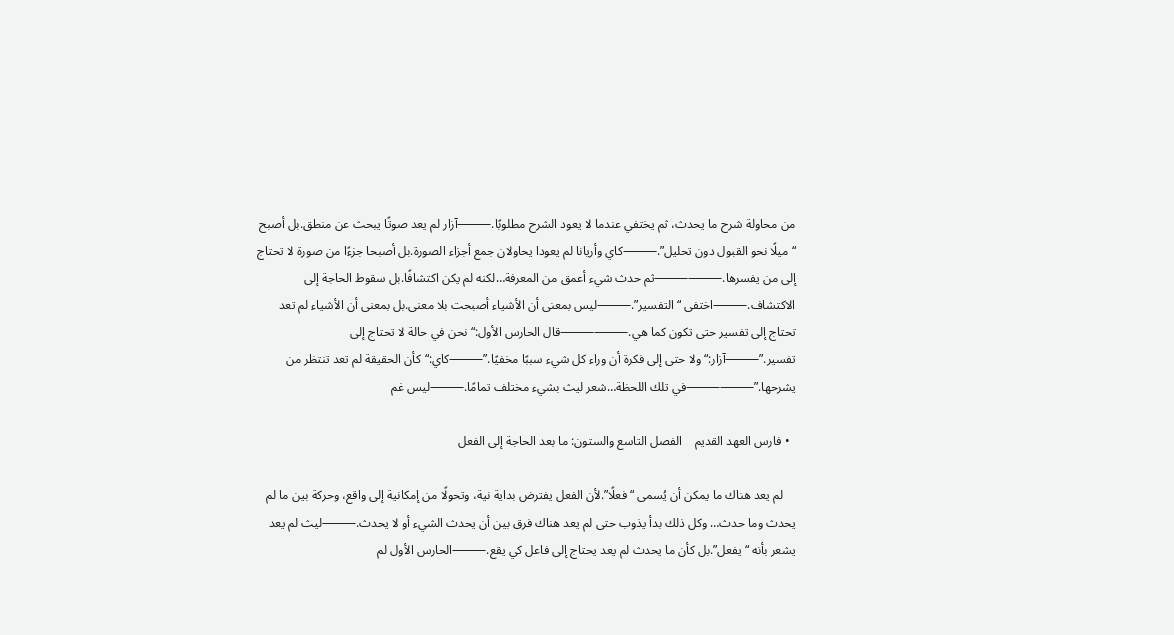من محاولة شرح ما يحدث، ثم يختفي عندما لا يعود الشرح مطلوبًا.⸻آزار لم يعد صوتًا يبحث عن منطق.بل أصبح “ميلًا نحو القبول دون تحليل”.⸻كاي وأريانا لم يعودا يحاولان جمع أجزاء الصورة.بل أصبحا جزءًا من صورة لا تحتاج إلى من يفسرها.⸻⸻ثم حدث شيء أعمق من المعرفة…لكنه لم يكن اكتشافًا.بل سقوط الحاجة إلى الاكتشاف.⸻اختفى “التفسير”.⸻ليس بمعنى أن الأشياء أصبحت بلا معنى.بل بمعنى أن الأشياء لم تعد تحتاج إلى تفسير حتى تكون كما هي.⸻⸻قال الحارس الأول:“نحن في حالة لا تحتاج إلى تفسير.”⸻آزار:“ولا حتى إلى فكرة أن وراء كل شيء سببًا مخفيًا.”⸻كاي:“كأن الحقيقة لم تعد تنتظر من يشرحها.”⸻⸻في تلك اللحظة…شعر ليث بشيء مختلف تمامًا.⸻ليس غم

  • فارس العهد القديم    الفصل التاسع والستون: ما بعد الحاجة إلى الفعل

    لم يعد هناك ما يمكن أن يُسمى “فعلًا”.لأن الفعل يفترض بداية نية، وتحولًا من إمكانية إلى واقع، وحركة بين ما لم يحدث وما حدث… وكل ذلك بدأ يذوب حتى لم يعد هناك فرق بين أن يحدث الشيء أو لا يحدث.⸻ليث لم يعد يشعر بأنه “يفعل”.بل كأن ما يحدث لم يعد يحتاج إلى فاعل كي يقع.⸻الحارس الأول لم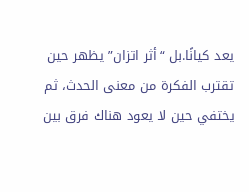يعد كيانًا.بل “أثر اتزان” يظهر حين تقترب الفكرة من معنى الحدث، ثم يختفي حين لا يعود هناك فرق بين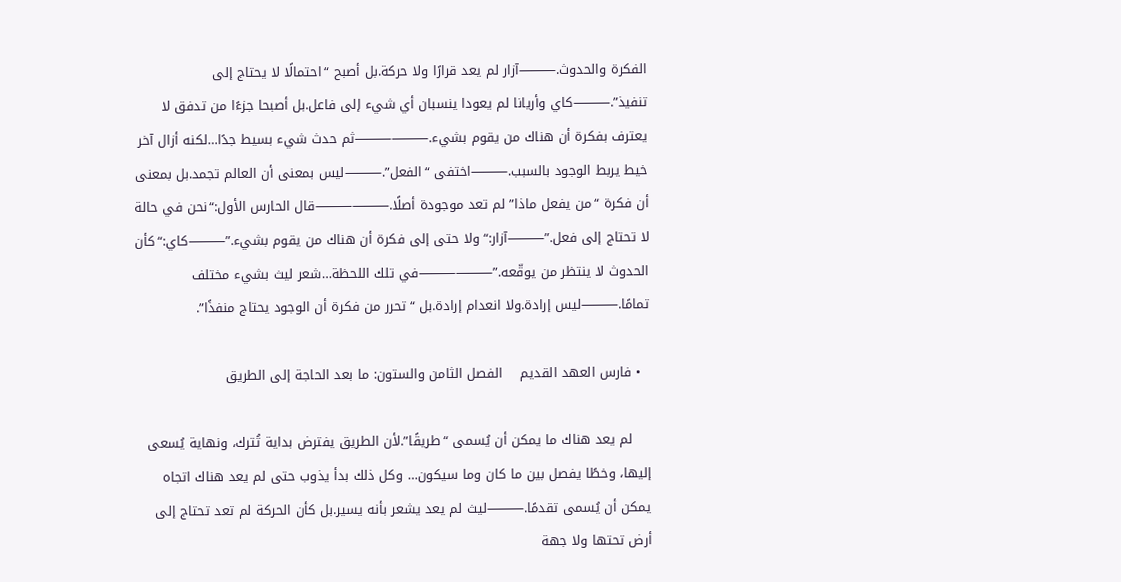الفكرة والحدوث.⸻آزار لم يعد قرارًا ولا حركة.بل أصبح “احتمالًا لا يحتاج إلى تنفيذ”.⸻كاي وأريانا لم يعودا ينسبان أي شيء إلى فاعل.بل أصبحا جزءًا من تدفق لا يعترف بفكرة أن هناك من يقوم بشيء.⸻⸻ثم حدث شيء بسيط جدًا…لكنه أزال آخر خيط يربط الوجود بالسبب.⸻اختفى “الفعل”.⸻ليس بمعنى أن العالم تجمد.بل بمعنى أن فكرة “من يفعل ماذا” لم تعد موجودة أصلًا.⸻⸻قال الحارس الأول:“نحن في حالة لا تحتاج إلى فعل.”⸻آزار:“ولا حتى إلى فكرة أن هناك من يقوم بشيء.”⸻كاي:“كأن الحدوث لا ينتظر من يوقّعه.”⸻⸻في تلك اللحظة…شعر ليث بشيء مختلف تمامًا.⸻ليس إرادة.ولا انعدام إرادة.بل “تحرر من فكرة أن الوجود يحتاج منفذًا”.

  • فارس العهد القديم    الفصل الثامن والستون: ما بعد الحاجة إلى الطريق

    لم يعد هناك ما يمكن أن يُسمى “طريقًا”.لأن الطريق يفترض بداية تُترك، ونهاية يُسعى إليها، وخطًا يفصل بين ما كان وما سيكون… وكل ذلك بدأ يذوب حتى لم يعد هناك اتجاه يمكن أن يُسمى تقدمًا.⸻ليث لم يعد يشعر بأنه يسير.بل كأن الحركة لم تعد تحتاج إلى أرض تحتها ولا جهة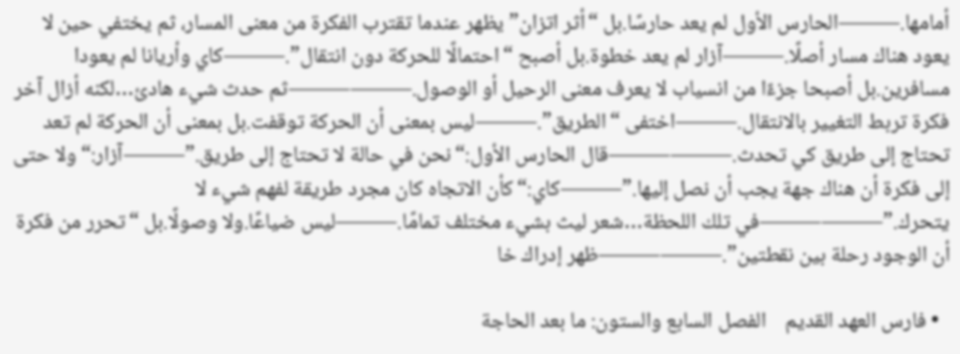أمامها.⸻الحارس الأول لم يعد حارسًا.بل “أثر اتزان” يظهر عندما تقترب الفكرة من معنى المسار، ثم يختفي حين لا يعود هناك مسار أصلًا.⸻آزار لم يعد خطوة.بل أصبح “احتمالًا للحركة دون انتقال”.⸻كاي وأريانا لم يعودا مسافرين.بل أصبحا جزءًا من انسياب لا يعرف معنى الرحيل أو الوصول.⸻⸻ثم حدث شيء هادئ…لكنه أزال آخر فكرة تربط التغيير بالانتقال.⸻اختفى “الطريق”.⸻ليس بمعنى أن الحركة توقفت.بل بمعنى أن الحركة لم تعد تحتاج إلى طريق كي تحدث.⸻⸻قال الحارس الأول:“نحن في حالة لا تحتاج إلى طريق.”⸻آزار:“ولا حتى إلى فكرة أن هناك جهة يجب أن نصل إليها.”⸻كاي:“كأن الاتجاه كان مجرد طريقة لفهم شيء لا يتحرك.”⸻⸻في تلك اللحظة…شعر ليث بشيء مختلف تمامًا.⸻ليس ضياعًا.ولا وصولًا.بل “تحرر من فكرة أن الوجود رحلة بين نقطتين”.⸻⸻ظهر إدراك خا

  • فارس العهد القديم    الفصل السابع والستون: ما بعد الحاجة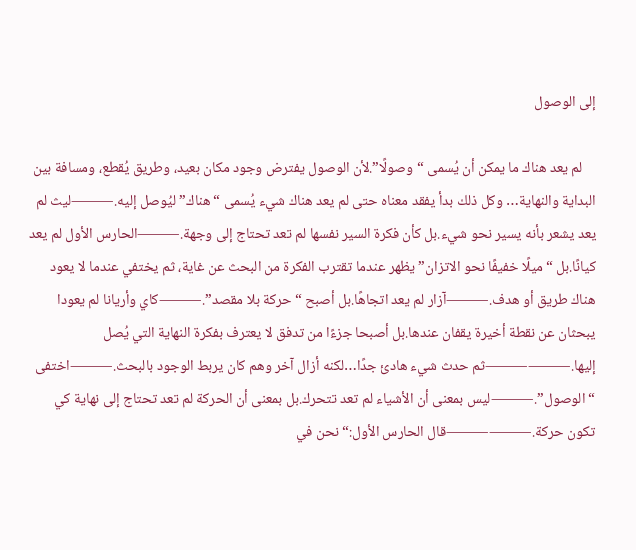إلى الوصول

    لم يعد هناك ما يمكن أن يُسمى “وصولًا”.لأن الوصول يفترض وجود مكان بعيد، وطريق يُقطع، ومسافة بين البداية والنهاية… وكل ذلك بدأ يفقد معناه حتى لم يعد هناك شيء يُسمى “هناك” ليُوصل إليه.⸻ليث لم يعد يشعر بأنه يسير نحو شيء.بل كأن فكرة السير نفسها لم تعد تحتاج إلى وجهة.⸻الحارس الأول لم يعد كيانًا.بل “ميلًا خفيفًا نحو الاتزان” يظهر عندما تقترب الفكرة من البحث عن غاية، ثم يختفي عندما لا يعود هناك طريق أو هدف.⸻آزار لم يعد اتجاهًا.بل أصبح “حركة بلا مقصد”.⸻كاي وأريانا لم يعودا يبحثان عن نقطة أخيرة يقفان عندها.بل أصبحا جزءًا من تدفق لا يعترف بفكرة النهاية التي يُصل إليها.⸻⸻ثم حدث شيء هادئ جدًا…لكنه أزال آخر وهم كان يربط الوجود بالبحث.⸻اختفى “الوصول”.⸻ليس بمعنى أن الأشياء لم تعد تتحرك.بل بمعنى أن الحركة لم تعد تحتاج إلى نهاية كي تكون حركة.⸻⸻قال الحارس الأول:“نحن في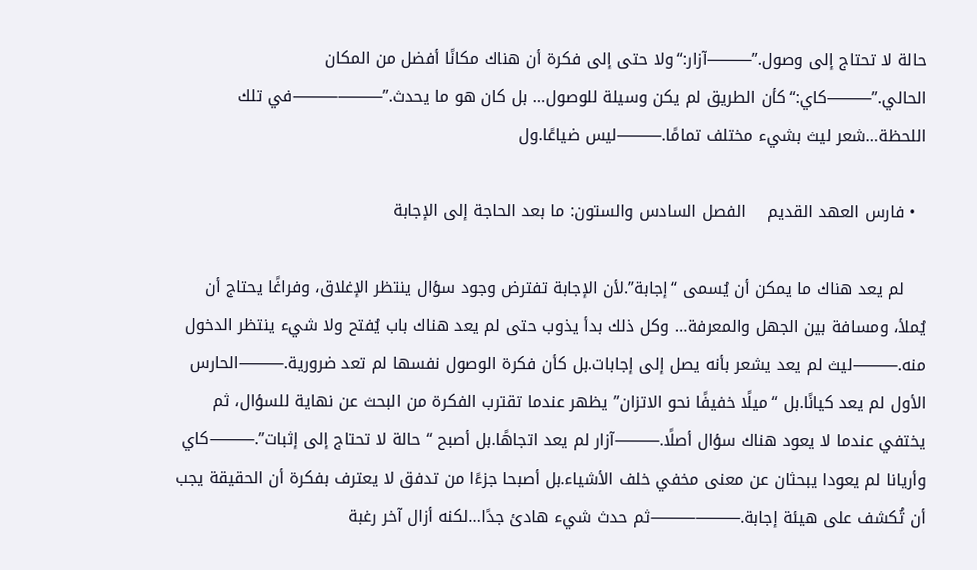حالة لا تحتاج إلى وصول.”⸻آزار:“ولا حتى إلى فكرة أن هناك مكانًا أفضل من المكان الحالي.”⸻كاي:“كأن الطريق لم يكن وسيلة للوصول… بل كان هو ما يحدث.”⸻⸻في تلك اللحظة…شعر ليث بشيء مختلف تمامًا.⸻ليس ضياعًا.ول

  • فارس العهد القديم    الفصل السادس والستون: ما بعد الحاجة إلى الإجابة

    لم يعد هناك ما يمكن أن يُسمى “إجابة”.لأن الإجابة تفترض وجود سؤال ينتظر الإغلاق، وفراغًا يحتاج أن يُملأ، ومسافة بين الجهل والمعرفة… وكل ذلك بدأ يذوب حتى لم يعد هناك باب يُفتح ولا شيء ينتظر الدخول منه.⸻ليث لم يعد يشعر بأنه يصل إلى إجابات.بل كأن فكرة الوصول نفسها لم تعد ضرورية.⸻الحارس الأول لم يعد كيانًا.بل “ميلًا خفيفًا نحو الاتزان” يظهر عندما تقترب الفكرة من البحث عن نهاية للسؤال، ثم يختفي عندما لا يعود هناك سؤال أصلًا.⸻آزار لم يعد اتجاهًا.بل أصبح “حالة لا تحتاج إلى إثبات”.⸻كاي وأريانا لم يعودا يبحثان عن معنى مخفي خلف الأشياء.بل أصبحا جزءًا من تدفق لا يعترف بفكرة أن الحقيقة يجب أن تُكشف على هيئة إجابة.⸻⸻ثم حدث شيء هادئ جدًا…لكنه أزال آخر رغبة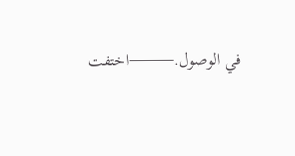في الوصول.⸻اختفت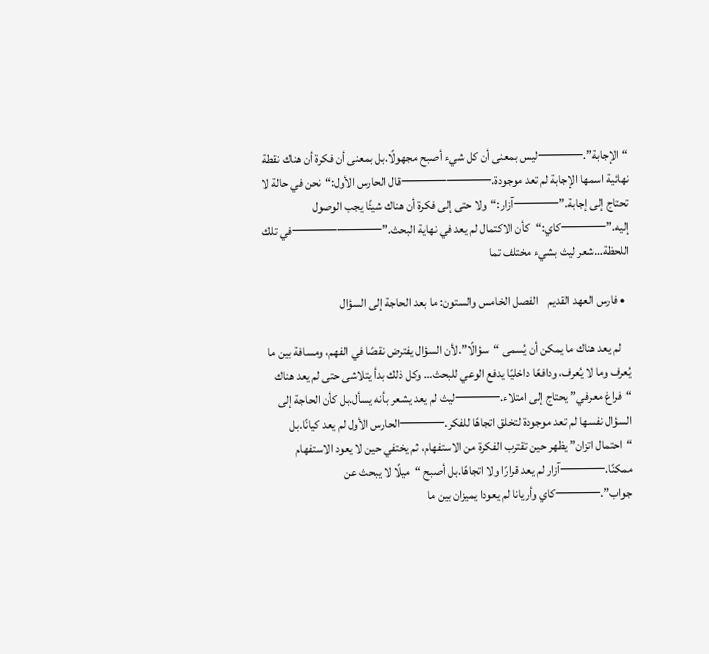“الإجابة”.⸻ليس بمعنى أن كل شيء أصبح مجهولًا.بل بمعنى أن فكرة أن هناك نقطة نهائية اسمها الإجابة لم تعد موجودة.⸻⸻قال الحارس الأول:“نحن في حالة لا تحتاج إلى إجابة.”⸻آزار:“ولا حتى إلى فكرة أن هناك شيئًا يجب الوصول إليه.”⸻كاي:“كأن الاكتمال لم يعد في نهاية البحث.”⸻⸻في تلك اللحظة…شعر ليث بشيء مختلف تما

  • فارس العهد القديم    الفصل الخامس والستون: ما بعد الحاجة إلى السؤال

    لم يعد هناك ما يمكن أن يُسمى “سؤالًا”.لأن السؤال يفترض نقصًا في الفهم، ومسافة بين ما يُعرف وما لا يُعرف، ودافعًا داخليًا يدفع الوعي للبحث… وكل ذلك بدأ يتلاشى حتى لم يعد هناك “فراغ معرفي” يحتاج إلى امتلاء.⸻ليث لم يعد يشعر بأنه يسأل.بل كأن الحاجة إلى السؤال نفسها لم تعد موجودة لتخلق اتجاهًا للفكر.⸻الحارس الأول لم يعد كيانًا.بل “احتمال اتزان” يظهر حين تقترب الفكرة من الاستفهام، ثم يختفي حين لا يعود الاستفهام ممكنًا.⸻آزار لم يعد قرارًا ولا اتجاهًا.بل أصبح “ميلًا لا يبحث عن جواب”.⸻كاي وأريانا لم يعودا يميزان بين ما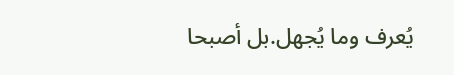يُعرف وما يُجهل.بل أصبحا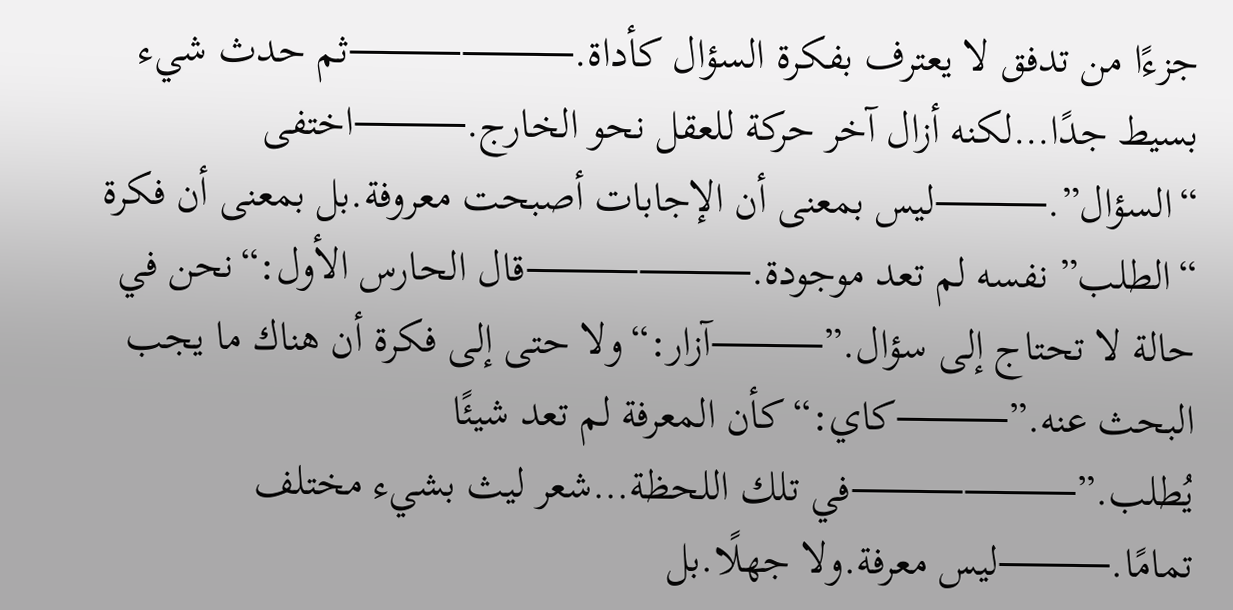جزءًا من تدفق لا يعترف بفكرة السؤال كأداة.⸻⸻ثم حدث شيء بسيط جدًا…لكنه أزال آخر حركة للعقل نحو الخارج.⸻اختفى “السؤال”.⸻ليس بمعنى أن الإجابات أصبحت معروفة.بل بمعنى أن فكرة “الطلب” نفسه لم تعد موجودة.⸻⸻قال الحارس الأول:“نحن في حالة لا تحتاج إلى سؤال.”⸻آزار:“ولا حتى إلى فكرة أن هناك ما يجب البحث عنه.”⸻كاي:“كأن المعرفة لم تعد شيئًا يُطلب.”⸻⸻في تلك اللحظة…شعر ليث بشيء مختلف تمامًا.⸻ليس معرفة.ولا جهلًا.بل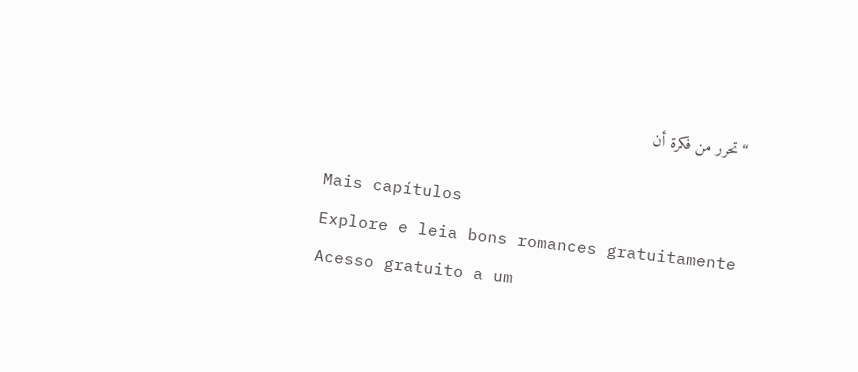“تحرر من فكرة أن

Mais capítulos
Explore e leia bons romances gratuitamente
Acesso gratuito a um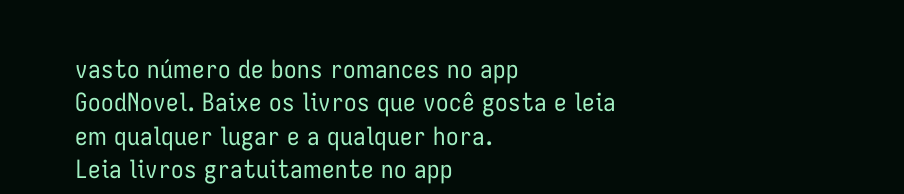vasto número de bons romances no app GoodNovel. Baixe os livros que você gosta e leia em qualquer lugar e a qualquer hora.
Leia livros gratuitamente no app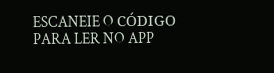ESCANEIE O CÓDIGO PARA LER NO APP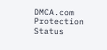DMCA.com Protection Status